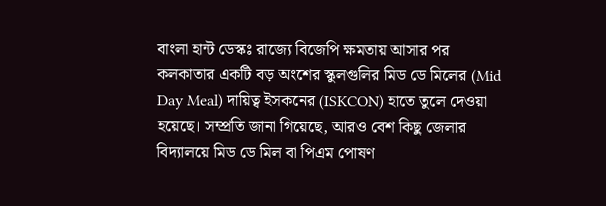বাংলা হান্ট ডেস্কঃ রাজ্যে বিজেপি ক্ষমতায় আসার পর কলকাতার একটি বড় অংশের স্কুলগুলির মিড ডে মিলের (Mid Day Meal) দায়িত্ব ইসকনের (ISKCON) হাতে তুলে দেওয়া হয়েছে। সম্প্রতি জানা গিয়েছে, আরও বেশ কিছু জেলার বিদ্যালয়ে মিড ডে মিল বা পিএম পোষণ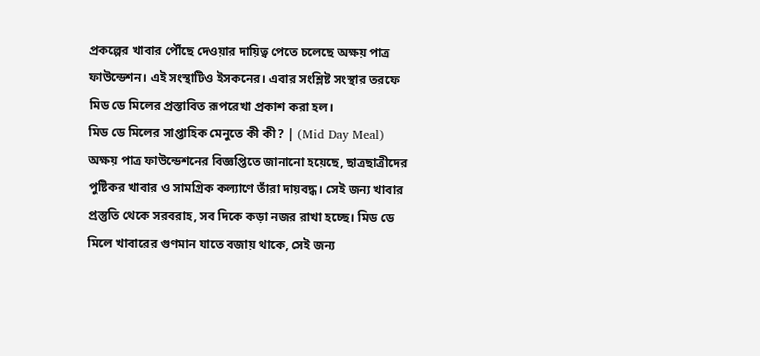প্রকল্পের খাবার পৌঁছে দেওয়ার দায়িত্ব পেতে চলেছে অক্ষয় পাত্র ফাউন্ডেশন। এই সংস্থাটিও ইসকনের। এবার সংশ্লিষ্ট সংস্থার তরফে মিড ডে মিলের প্রস্তাবিত রূপরেখা প্রকাশ করা হল।
মিড ডে মিলের সাপ্তাহিক মেনুতে কী কী? | (Mid Day Meal)
অক্ষয় পাত্র ফাউন্ডেশনের বিজ্ঞপ্তিতে জানানো হয়েছে, ছাত্রছাত্রীদের পুষ্টিকর খাবার ও সামগ্রিক কল্যাণে তাঁরা দায়বদ্ধ। সেই জন্য খাবার প্রস্তুতি থেকে সরবরাহ, সব দিকে কড়া নজর রাখা হচ্ছে। মিড ডে মিলে খাবারের গুণমান যাতে বজায় থাকে, সেই জন্য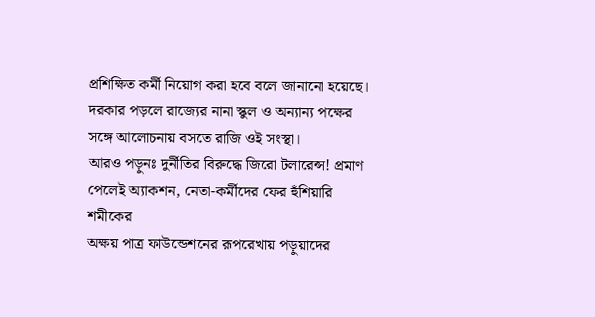প্রশিক্ষিত কর্মী নিয়োগ করা হবে বলে জানানো হয়েছে। দরকার পড়লে রাজ্যের নানা স্কুল ও অন্যান্য পক্ষের সঙ্গে আলোচনায় বসতে রাজি ওই সংস্থা।
আরও পড়ুনঃ দুর্নীতির বিরুদ্ধে জিরো টলারেন্স! প্রমাণ পেলেই অ্যাকশন, নেতা-কর্মীদের ফের হুঁশিয়ারি শমীকের
অক্ষয় পাত্র ফাউন্ডেশনের রূপরেখায় পড়ুয়াদের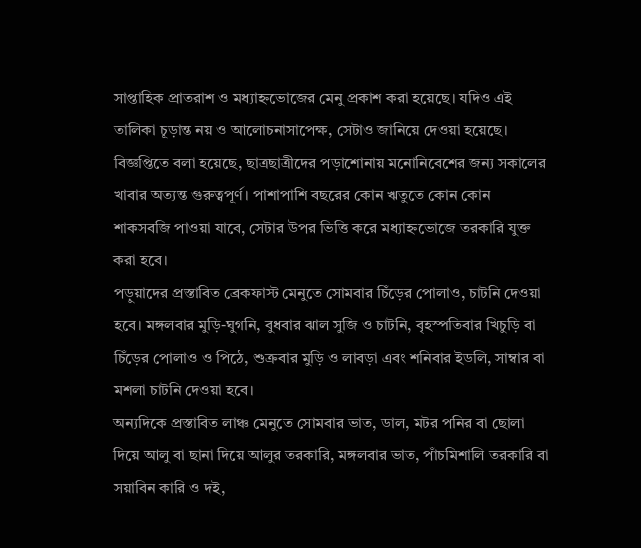সাপ্তাহিক প্রাতরাশ ও মধ্যাহ্নভোজের মেনু প্রকাশ করা হয়েছে। যদিও এই তালিকা চূড়ান্ত নয় ও আলোচনাসাপেক্ষ, সেটাও জানিয়ে দেওয়া হয়েছে। বিজ্ঞপ্তিতে বলা হয়েছে, ছাত্রছাত্রীদের পড়াশোনায় মনোনিবেশের জন্য সকালের খাবার অত্যন্ত গুরুত্বপূর্ণ। পাশাপাশি বছরের কোন ঋতুতে কোন কোন শাকসবজি পাওয়া যাবে, সেটার উপর ভিত্তি করে মধ্যাহ্নভোজে তরকারি যুক্ত করা হবে।
পড়ুয়াদের প্রস্তাবিত ব্রেকফাস্ট মেনুতে সোমবার চিঁড়ের পোলাও, চাটনি দেওয়া হবে। মঙ্গলবার মুড়ি-ঘুগনি, বুধবার ঝাল সুজি ও চাটনি, বৃহস্পতিবার খিচুড়ি বা চিঁড়ের পোলাও ও পিঠে, শুক্রবার মুড়ি ও লাবড়া এবং শনিবার ইডলি, সাম্বার বা মশলা চাটনি দেওয়া হবে।
অন্যদিকে প্রস্তাবিত লাঞ্চ মেনুতে সোমবার ভাত, ডাল, মটর পনির বা ছোলা দিয়ে আলু বা ছানা দিয়ে আলুর তরকারি, মঙ্গলবার ভাত, পাঁচমিশালি তরকারি বা সয়াবিন কারি ও দই,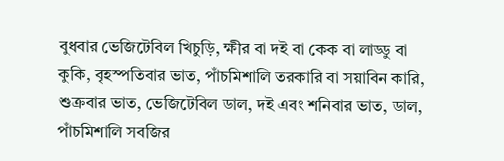বুধবার ভেজিটেবিল খিচুড়ি, ক্ষীর বা দই বা কেক বা লাড্ডু বা কুকি, বৃহস্পতিবার ভাত, পাঁচমিশালি তরকারি বা সয়াবিন কারি, শুক্রবার ভাত, ভেজিটেবিল ডাল, দই এবং শনিবার ভাত, ডাল, পাঁচমিশালি সবজির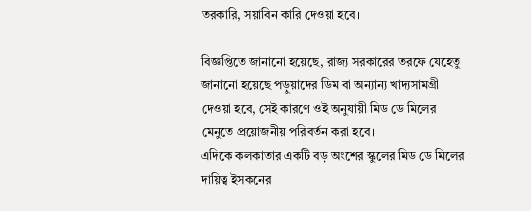তরকারি, সয়াবিন কারি দেওয়া হবে।

বিজ্ঞপ্তিতে জানানো হয়েছে, রাজ্য সরকারের তরফে যেহেতু জানানো হয়েছে পড়ুয়াদের ডিম বা অন্যান্য খাদ্যসামগ্রী দেওয়া হবে, সেই কারণে ওই অনুযায়ী মিড ডে মিলের মেনুতে প্রয়োজনীয় পরিবর্তন করা হবে।
এদিকে কলকাতার একটি বড় অংশের স্কুলের মিড ডে মিলের দায়িত্ব ইসকনের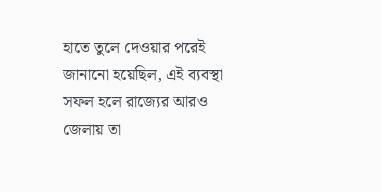হাতে তুলে দেওয়ার পরেই জানানো হয়েছিল, এই ব্যবস্থা সফল হলে রাজ্যের আরও জেলায় তা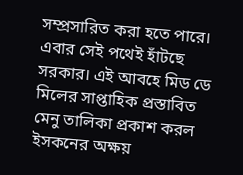সম্প্রসারিত করা হতে পারে। এবার সেই পথেই হাঁটছে সরকার। এই আবহে মিড ডে মিলের সাপ্তাহিক প্রস্তাবিত মেনু তালিকা প্রকাশ করল ইসকনের অক্ষয়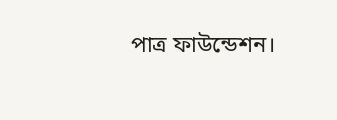পাত্র ফাউন্ডেশন।